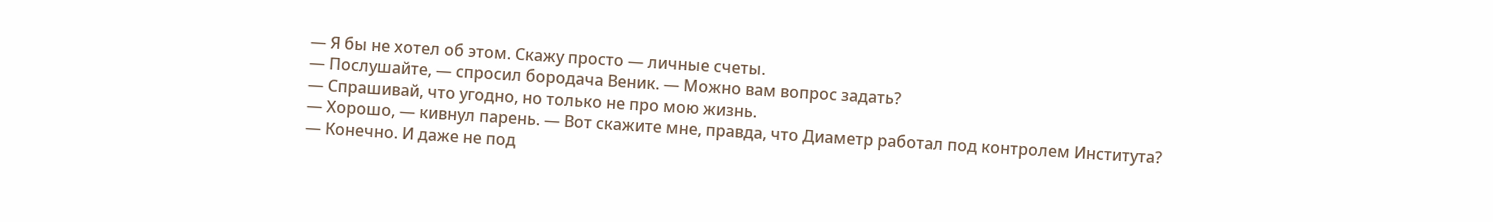— Я бы не хотел об этом. Скажу просто — личные счеты.
— Послушайте, — спросил бородача Веник. — Можно вам вопрос задать?
— Спрашивай, что угодно, но только не про мою жизнь.
— Хорошо, — кивнул парень. — Вот скажите мне, правда, что Диаметр работал под контролем Института?
— Конечно. И даже не под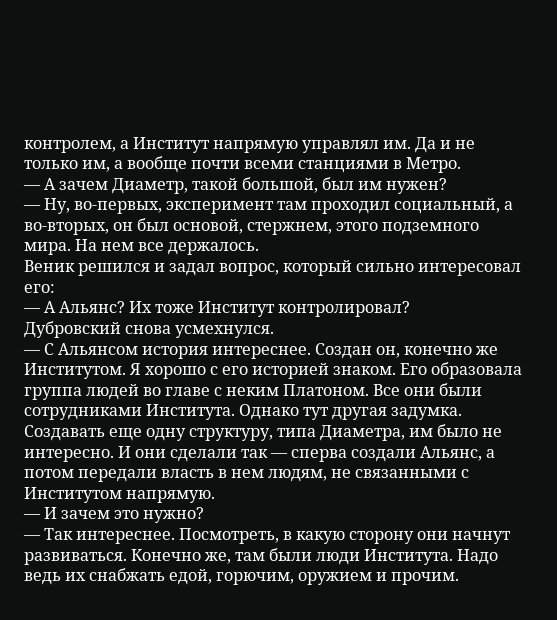контролем, а Институт напрямую управлял им. Да и не только им, а вообще почти всеми станциями в Метро.
— А зачем Диаметр, такой большой, был им нужен?
— Ну, во-первых, эксперимент там проходил социальный, а во-вторых, он был основой, стержнем, этого подземного мира. На нем все держалось.
Веник решился и задал вопрос, который сильно интересовал его:
— А Альянс? Их тоже Институт контролировал?
Дубровский снова усмехнулся.
— С Альянсом история интереснее. Создан он, конечно же Институтом. Я хорошо с его историей знаком. Его образовала группа людей во главе с неким Платоном. Все они были сотрудниками Института. Однако тут другая задумка. Создавать еще одну структуру, типа Диаметра, им было не интересно. И они сделали так — сперва создали Альянс, а потом передали власть в нем людям, не связанными с Институтом напрямую.
— И зачем это нужно?
— Так интереснее. Посмотреть, в какую сторону они начнут развиваться. Конечно же, там были люди Института. Надо ведь их снабжать едой, горючим, оружием и прочим.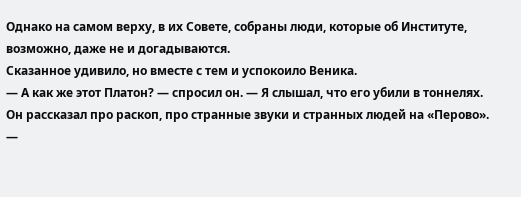Однако на самом верху, в их Совете, собраны люди, которые об Институте, возможно, даже не и догадываются.
Сказанное удивило, но вместе с тем и успокоило Веника.
— А как же этот Платон? — спросил он. — Я слышал, что его убили в тоннелях.
Он рассказал про раскоп, про странные звуки и странных людей на «Перово».
—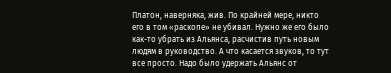Платон, наверняка, жив. По крайней мере, никто его в том «раскопе» не убивал. Нужно же его было как-то убрать из Альянса, расчистив путь новым людям в руководство. А что касается звуков, то тут все просто. Надо было удержать Альянс от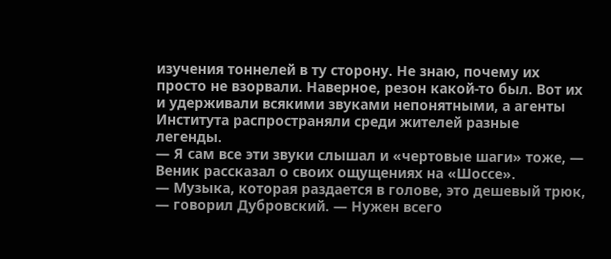изучения тоннелей в ту сторону. Не знаю, почему их просто не взорвали. Наверное, резон какой-то был. Вот их и удерживали всякими звуками непонятными, а агенты Института распространяли среди жителей разные легенды.
— Я сам все эти звуки слышал и «чертовые шаги» тоже, — Веник рассказал о своих ощущениях на «Шоссе».
— Музыка, которая раздается в голове, это дешевый трюк, — говорил Дубровский. — Нужен всего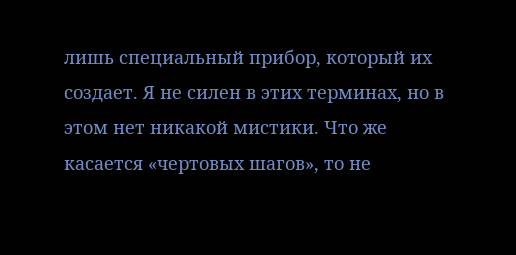лишь специальный прибор, который их создает. Я не силен в этих терминах, но в этом нет никакой мистики. Что же касается «чертовых шагов», то не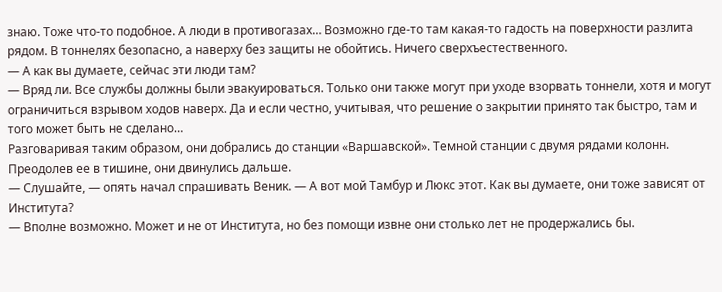знаю. Тоже что-то подобное. А люди в противогазах… Возможно где-то там какая-то гадость на поверхности разлита рядом. В тоннелях безопасно, а наверху без защиты не обойтись. Ничего сверхъестественного.
— А как вы думаете, сейчас эти люди там?
— Вряд ли. Все службы должны были эвакуироваться. Только они также могут при уходе взорвать тоннели, хотя и могут ограничиться взрывом ходов наверх. Да и если честно, учитывая, что решение о закрытии принято так быстро, там и того может быть не сделано…
Разговаривая таким образом, они добрались до станции «Варшавской». Темной станции с двумя рядами колонн.
Преодолев ее в тишине, они двинулись дальше.
— Слушайте, — опять начал спрашивать Веник. — А вот мой Тамбур и Люкс этот. Как вы думаете, они тоже зависят от Института?
— Вполне возможно. Может и не от Института, но без помощи извне они столько лет не продержались бы.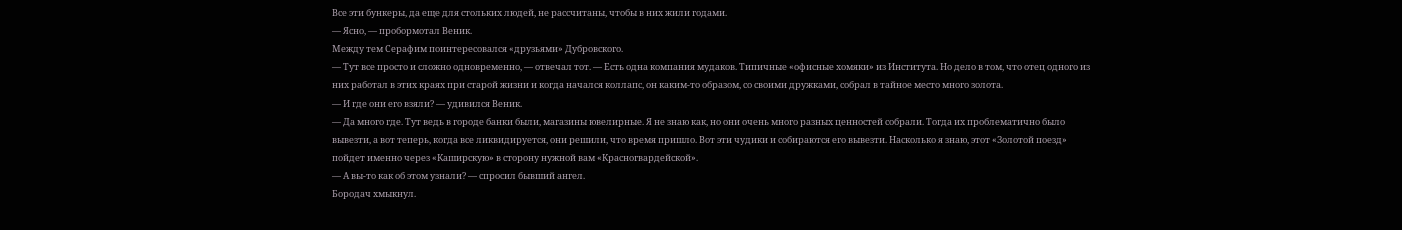Все эти бункеры, да еще для стольких людей, не рассчитаны, чтобы в них жили годами.
— Ясно, — пробормотал Веник.
Между тем Серафим поинтересовался «друзьями» Дубровского.
— Тут все просто и сложно одновременно, — отвечал тот. — Есть одна компания мудаков. Типичные «офисные хомяки» из Института. Но дело в том, что отец одного из них работал в этих краях при старой жизни и когда начался коллапс, он каким-то образом, со своими дружками, собрал в тайное место много золота.
— И где они его взяли? — удивился Веник.
— Да много где. Тут ведь в городе банки были, магазины ювелирные. Я не знаю как, но они очень много разных ценностей собрали. Тогда их проблематично было вывезти, а вот теперь, когда все ликвидируется, они решили, что время пришло. Вот эти чудики и собираются его вывезти. Насколько я знаю, этот «Золотой поезд» пойдет именно через «Каширскую» в сторону нужной вам «Красногвардейской».
— А вы-то как об этом узнали? — спросил бывший ангел.
Бородач хмыкнул.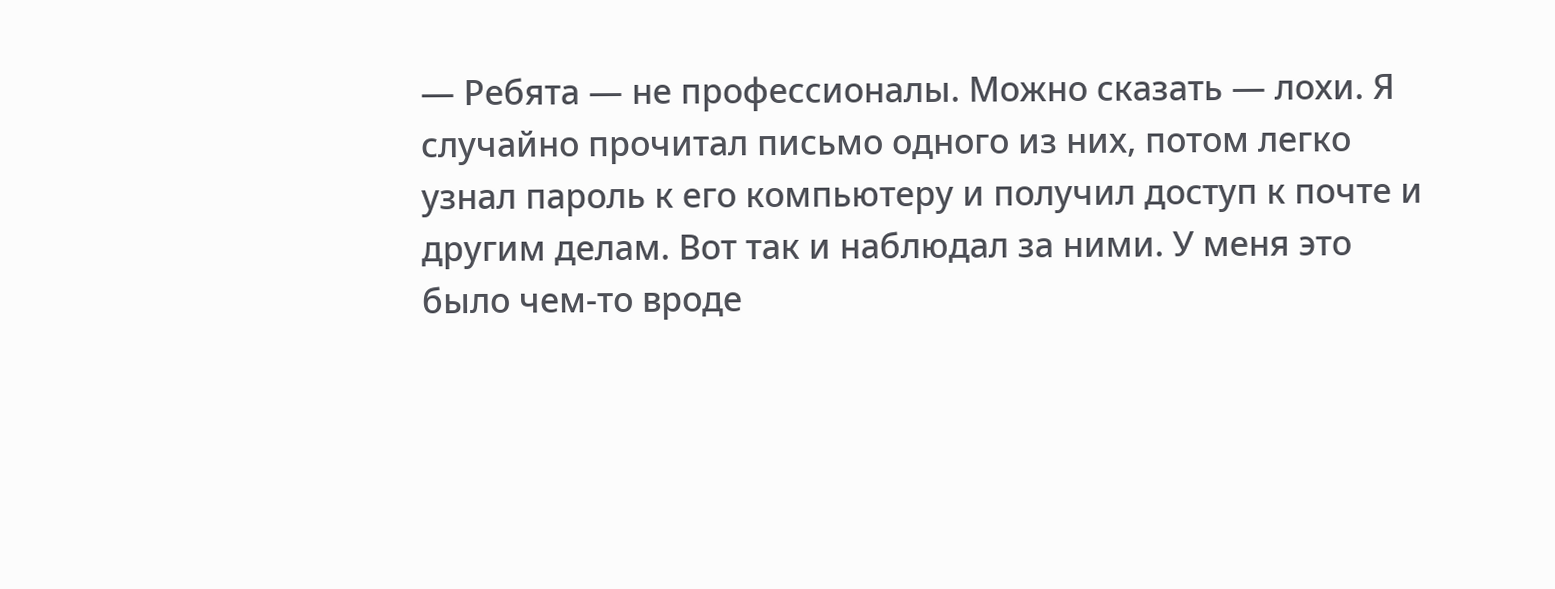— Ребята — не профессионалы. Можно сказать — лохи. Я случайно прочитал письмо одного из них, потом легко узнал пароль к его компьютеру и получил доступ к почте и другим делам. Вот так и наблюдал за ними. У меня это было чем-то вроде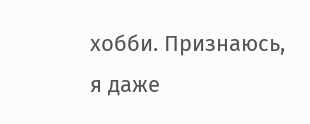хобби. Признаюсь, я даже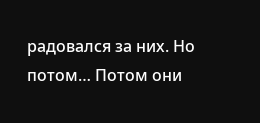радовался за них. Но потом… Потом они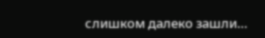слишком далеко зашли…